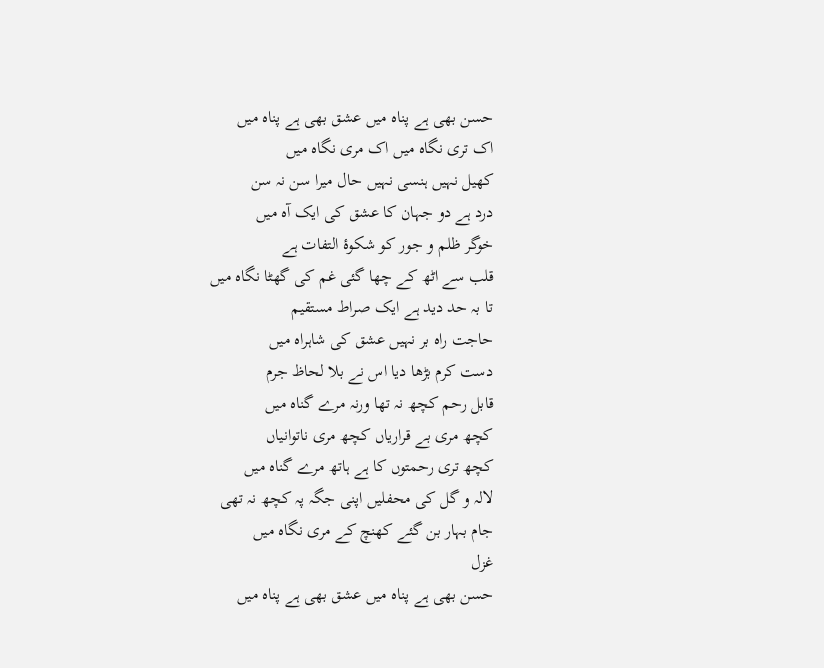حسن بھی ہے پناہ میں عشق بھی ہے پناہ میں
اک تری نگاہ میں اک مری نگاہ میں
کھیل نہیں ہنسی نہیں حال میرا سن نہ سن
درد ہے دو جہان کا عشق کی ایک آہ میں
خوگر ظلم و جور کو شکوۂ التفات ہے
قلب سے اٹھ کے چھا گئی غم کی گھٹا نگاہ میں
تا بہ حد دید ہے ایک صراط مستقیم
حاجت راہ بر نہیں عشق کی شاہراہ میں
دست کرم بڑھا دیا اس نے بلا لحاظ جرم
قابل رحم کچھ نہ تھا ورنہ مرے گناہ میں
کچھ مری بے قراریاں کچھ مری ناتوانیاں
کچھ تری رحمتوں کا ہے ہاتھ مرے گناہ میں
لالہ و گل کی محفلیں اپنی جگہ پہ کچھ نہ تھی
جام بہار بن گئے کھنچ کے مری نگاہ میں
غزل
حسن بھی ہے پناہ میں عشق بھی ہے پناہ میں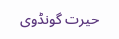حیرت گونڈوی